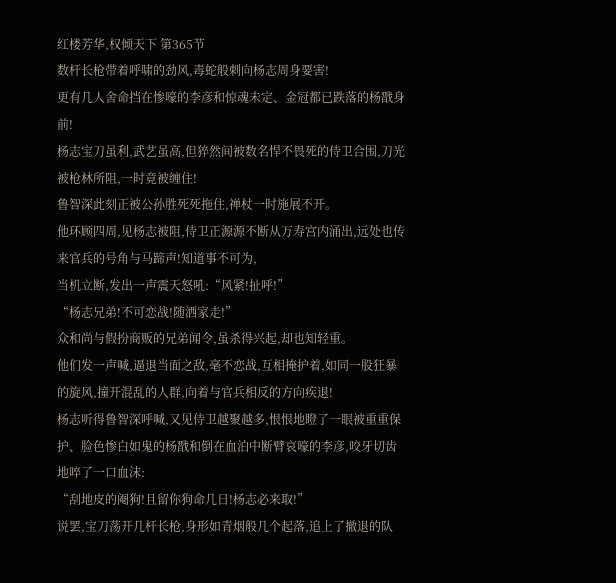红楼芳华,权倾天下 第365节
数杆长枪带着呼啸的劲风,毒蛇般刺向杨志周身要害!
更有几人舍命挡在惨嚎的李彦和惊魂未定、金冠都已跌落的杨戬身前!
杨志宝刀虽利,武艺虽高,但猝然间被数名悍不畏死的侍卫合围,刀光被枪林所阻,一时竟被缠住!
鲁智深此刻正被公孙胜死死拖住,禅杖一时施展不开。
他环顾四周,见杨志被阻,侍卫正源源不断从万寿宫内涌出,远处也传来官兵的号角与马蹄声!知道事不可为,
当机立断,发出一声震天怒吼:“风紧!扯呼!”
“杨志兄弟!不可恋战!随洒家走!”
众和尚与假扮商贩的兄弟闻令,虽杀得兴起,却也知轻重。
他们发一声喊,逼退当面之敌,毫不恋战,互相掩护着,如同一股狂暴的旋风,撞开混乱的人群,向着与官兵相反的方向疾退!
杨志听得鲁智深呼喊,又见侍卫越聚越多,恨恨地瞪了一眼被重重保护、脸色惨白如鬼的杨戬和倒在血泊中断臂哀嚎的李彦,咬牙切齿地啐了一口血沫:
“刮地皮的阉狗!且留你狗命几日!杨志必来取!”
说罢,宝刀荡开几杆长枪,身形如青烟般几个起落,追上了撤退的队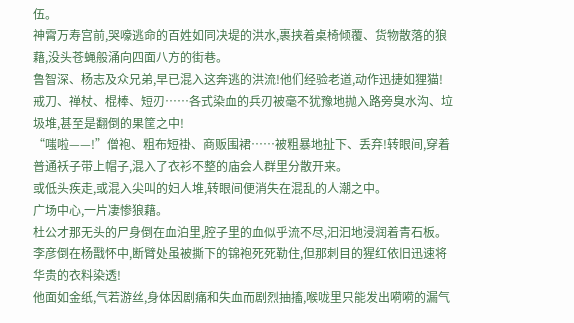伍。
神霄万寿宫前,哭嚎逃命的百姓如同决堤的洪水,裹挟着桌椅倾覆、货物散落的狼藉,没头苍蝇般涌向四面八方的街巷。
鲁智深、杨志及众兄弟,早已混入这奔逃的洪流!他们经验老道,动作迅捷如狸猫!
戒刀、禅杖、棍棒、短刃……各式染血的兵刃被毫不犹豫地抛入路旁臭水沟、垃圾堆,甚至是翻倒的果筐之中!
“嗤啦——!”僧袍、粗布短褂、商贩围裙……被粗暴地扯下、丢弃!转眼间,穿着普通袄子带上帽子,混入了衣衫不整的庙会人群里分散开来。
或低头疾走,或混入尖叫的妇人堆,转眼间便消失在混乱的人潮之中。
广场中心,一片凄惨狼藉。
杜公才那无头的尸身倒在血泊里,腔子里的血似乎流不尽,汩汩地浸润着青石板。
李彦倒在杨戬怀中,断臂处虽被撕下的锦袍死死勒住,但那刺目的猩红依旧迅速将华贵的衣料染透!
他面如金纸,气若游丝,身体因剧痛和失血而剧烈抽搐,喉咙里只能发出嗬嗬的漏气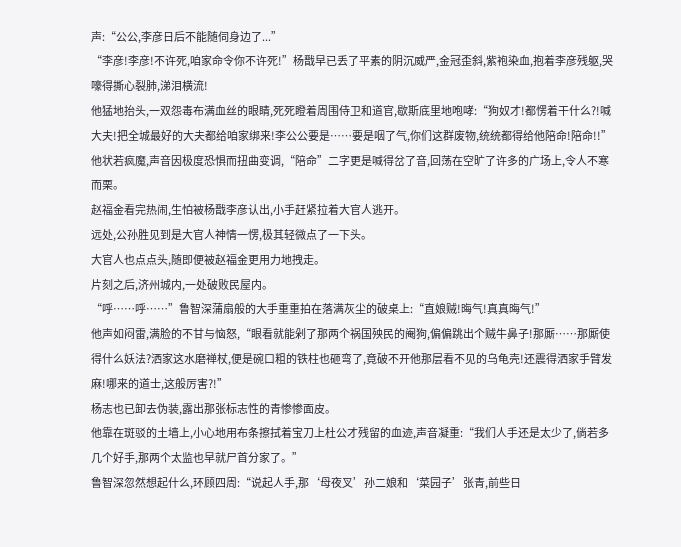声:“公公,李彦日后不能随伺身边了...”
“李彦!李彦!不许死,咱家命令你不许死!”杨戬早已丢了平素的阴沉威严,金冠歪斜,紫袍染血,抱着李彦残躯,哭嚎得撕心裂肺,涕泪横流!
他猛地抬头,一双怨毒布满血丝的眼睛,死死瞪着周围侍卫和道官,歇斯底里地咆哮:“狗奴才!都愣着干什么?!喊大夫!把全城最好的大夫都给咱家绑来!李公公要是……要是咽了气,你们这群废物,统统都得给他陪命!陪命!!”
他状若疯魔,声音因极度恐惧而扭曲变调,“陪命”二字更是喊得岔了音,回荡在空旷了许多的广场上,令人不寒而栗。
赵福金看完热闹,生怕被杨戬李彦认出,小手赶紧拉着大官人逃开。
远处,公孙胜见到是大官人神情一愣,极其轻微点了一下头。
大官人也点点头,随即便被赵福金更用力地拽走。
片刻之后,济州城内,一处破败民屋内。
“呼……呼……”鲁智深蒲扇般的大手重重拍在落满灰尘的破桌上:“直娘贼!晦气!真真晦气!”
他声如闷雷,满脸的不甘与恼怒,“眼看就能剁了那两个祸国殃民的阉狗,偏偏跳出个贼牛鼻子!那厮……那厮使得什么妖法?洒家这水磨禅杖,便是碗口粗的铁柱也砸弯了,竟破不开他那层看不见的乌龟壳!还震得洒家手臂发麻!哪来的道士,这般厉害?!”
杨志也已卸去伪装,露出那张标志性的青惨惨面皮。
他靠在斑驳的土墙上,小心地用布条擦拭着宝刀上杜公才残留的血迹,声音凝重:“我们人手还是太少了,倘若多几个好手,那两个太监也早就尸首分家了。”
鲁智深忽然想起什么,环顾四周:“说起人手,那‘母夜叉’孙二娘和‘菜园子’张青,前些日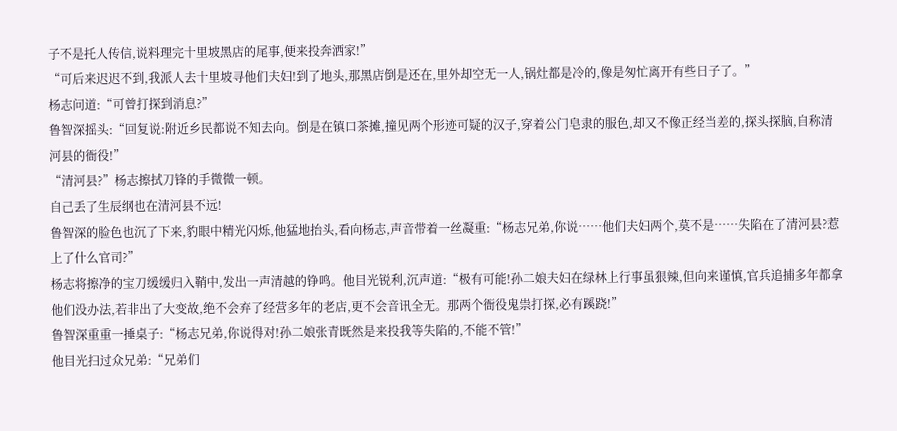子不是托人传信,说料理完十里坡黑店的尾事,便来投奔洒家!”
“可后来迟迟不到,我派人去十里坡寻他们夫妇!到了地头,那黑店倒是还在,里外却空无一人,锅灶都是冷的,像是匆忙离开有些日子了。”
杨志问道:“可曾打探到消息?”
鲁智深摇头:“回复说:附近乡民都说不知去向。倒是在镇口茶摊,撞见两个形迹可疑的汉子,穿着公门皂隶的服色,却又不像正经当差的,探头探脑,自称清河县的衙役!”
“清河县?”杨志擦拭刀锋的手微微一顿。
自己丢了生辰纲也在清河县不远!
鲁智深的脸色也沉了下来,豹眼中精光闪烁,他猛地抬头,看向杨志,声音带着一丝凝重:“杨志兄弟,你说……他们夫妇两个,莫不是……失陷在了清河县?惹上了什么官司?”
杨志将擦净的宝刀缓缓归入鞘中,发出一声清越的铮鸣。他目光锐利,沉声道:“极有可能!孙二娘夫妇在绿林上行事虽狠辣,但向来谨慎,官兵追捕多年都拿他们没办法,若非出了大变故,绝不会弃了经营多年的老店,更不会音讯全无。那两个衙役鬼祟打探,必有蹊跷!”
鲁智深重重一捶桌子:“杨志兄弟,你说得对!孙二娘张青既然是来投我等失陷的,不能不管!”
他目光扫过众兄弟:“兄弟们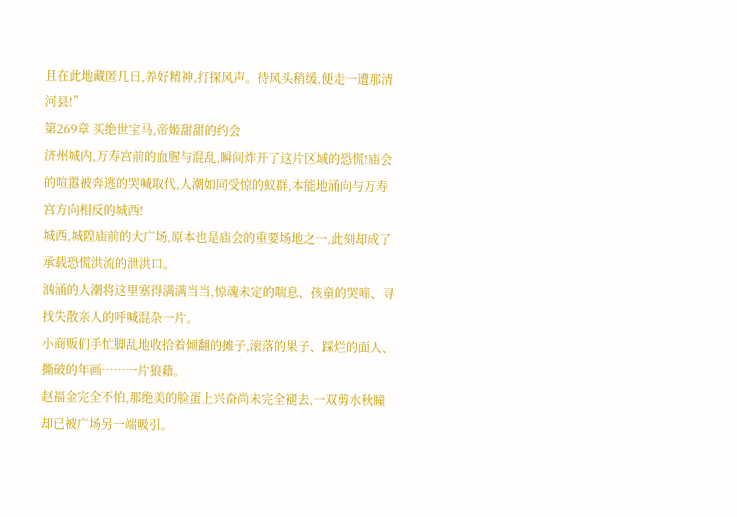且在此地藏匿几日,养好精神,打探风声。待风头稍缓,便走一遭那清河县!”
第269章 买绝世宝马,帝姬甜甜的约会
济州城内,万寿宫前的血腥与混乱,瞬间炸开了这片区域的恐慌!庙会的喧嚣被奔逃的哭喊取代,人潮如同受惊的蚁群,本能地涌向与万寿宫方向相反的城西!
城西,城隍庙前的大广场,原本也是庙会的重要场地之一,此刻却成了承载恐慌洪流的泄洪口。
汹涌的人潮将这里塞得满满当当,惊魂未定的喘息、孩童的哭啼、寻找失散亲人的呼喊混杂一片。
小商贩们手忙脚乱地收拾着倾翻的摊子,滚落的果子、踩烂的面人、撕破的年画……一片狼藉。
赵福金完全不怕,那绝美的脸蛋上兴奋尚未完全褪去,一双剪水秋瞳却已被广场另一端吸引。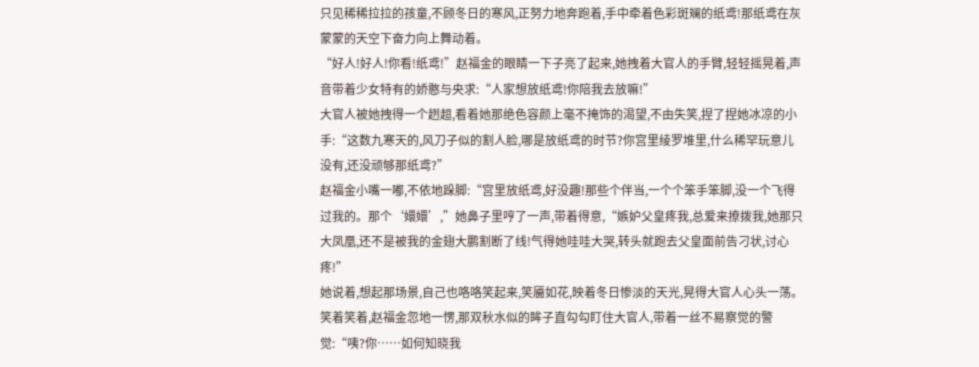只见稀稀拉拉的孩童,不顾冬日的寒风,正努力地奔跑着,手中牵着色彩斑斓的纸鸢!那纸鸢在灰蒙蒙的天空下奋力向上舞动着。
“好人!好人!你看!纸鸢!”赵福金的眼睛一下子亮了起来,她拽着大官人的手臂,轻轻摇晃着,声音带着少女特有的娇憨与央求:“人家想放纸鸢!你陪我去放嘛!”
大官人被她拽得一个趔趄,看着她那绝色容颜上毫不掩饰的渴望,不由失笑,捏了捏她冰凉的小手:“这数九寒天的,风刀子似的割人脸,哪是放纸鸢的时节?你宫里绫罗堆里,什么稀罕玩意儿没有,还没顽够那纸鸢?”
赵福金小嘴一嘟,不依地跺脚:“宫里放纸鸢,好没趣!那些个伴当,一个个笨手笨脚,没一个飞得过我的。那个‘嬛嬛’,”她鼻子里哼了一声,带着得意,“嫉妒父皇疼我,总爱来撩拨我,她那只大凤凰,还不是被我的金翅大鹏割断了线!气得她哇哇大哭,转头就跑去父皇面前告刁状,讨心疼!”
她说着,想起那场景,自己也咯咯笑起来,笑靥如花,映着冬日惨淡的天光,晃得大官人心头一荡。
笑着笑着,赵福金忽地一愣,那双秋水似的眸子直勾勾盯住大官人,带着一丝不易察觉的警觉:“咦?你……如何知晓我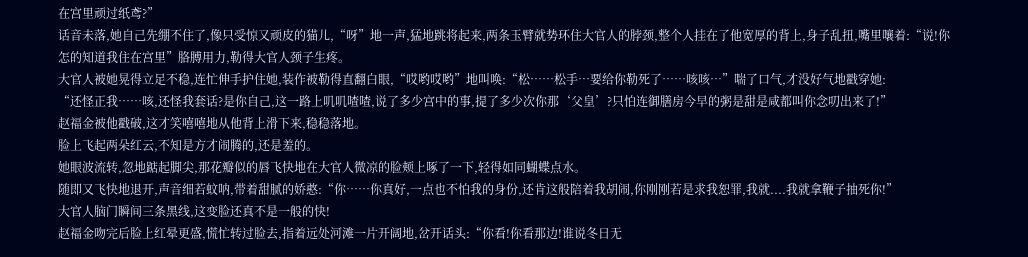在宫里顽过纸鸢?”
话音未落,她自己先绷不住了,像只受惊又顽皮的猫儿,“呀”地一声,猛地跳将起来,两条玉臂就势环住大官人的脖颈,整个人挂在了他宽厚的背上,身子乱扭,嘴里嚷着:“说!你怎的知道我住在宫里”胳膊用力,勒得大官人颈子生疼。
大官人被她晃得立足不稳,连忙伸手护住她,装作被勒得直翻白眼,“哎哟哎哟”地叫唤:“松……松手…要给你勒死了……咳咳…”喘了口气,才没好气地戳穿她:
“还怪正我……咳,还怪我套话?是你自己,这一路上叽叽喳喳,说了多少宫中的事,提了多少次你那‘父皇’?只怕连御膳房今早的粥是甜是咸都叫你念叨出来了!”
赵福金被他戳破,这才笑嘻嘻地从他背上滑下来,稳稳落地。
脸上飞起两朵红云,不知是方才闹腾的,还是羞的。
她眼波流转,忽地踮起脚尖,那花瓣似的唇飞快地在大官人微凉的脸颊上啄了一下,轻得如同蝴蝶点水。
随即又飞快地退开,声音细若蚊呐,带着甜腻的娇憨:“你……你真好,一点也不怕我的身份,还肯这般陪着我胡闹,你刚刚若是求我恕罪,我就....我就拿鞭子抽死你!”
大官人脑门瞬间三条黑线,这变脸还真不是一般的快!
赵福金吻完后脸上红晕更盛,慌忙转过脸去,指着远处河滩一片开阔地,岔开话头:“你看!你看那边!谁说冬日无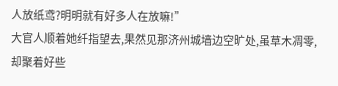人放纸鸢?明明就有好多人在放嘛!”
大官人顺着她纤指望去,果然见那济州城墙边空旷处,虽草木凋零,却聚着好些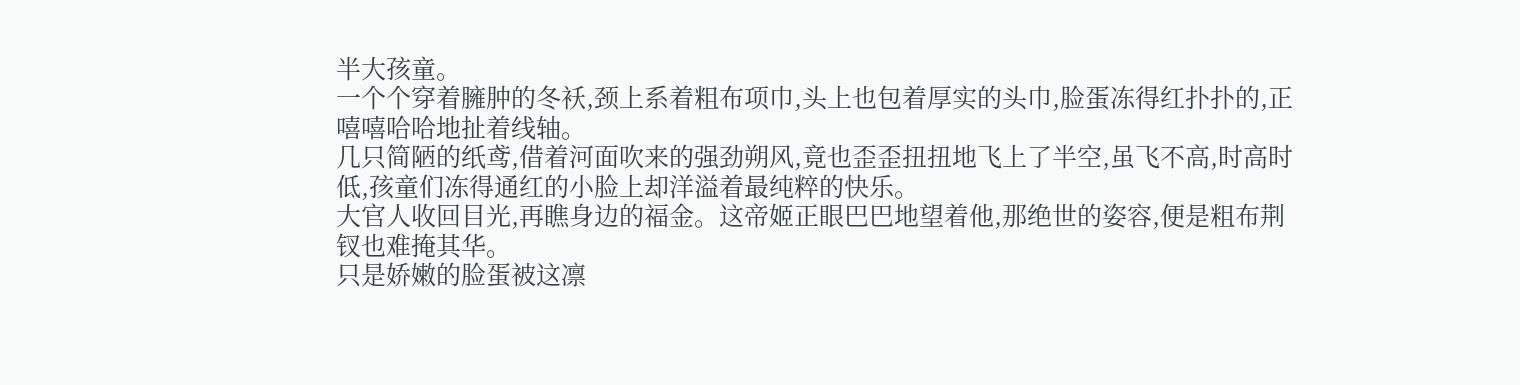半大孩童。
一个个穿着臃肿的冬袄,颈上系着粗布项巾,头上也包着厚实的头巾,脸蛋冻得红扑扑的,正嘻嘻哈哈地扯着线轴。
几只简陋的纸鸢,借着河面吹来的强劲朔风,竟也歪歪扭扭地飞上了半空,虽飞不高,时高时低,孩童们冻得通红的小脸上却洋溢着最纯粹的快乐。
大官人收回目光,再瞧身边的福金。这帝姬正眼巴巴地望着他,那绝世的姿容,便是粗布荆钗也难掩其华。
只是娇嫩的脸蛋被这凛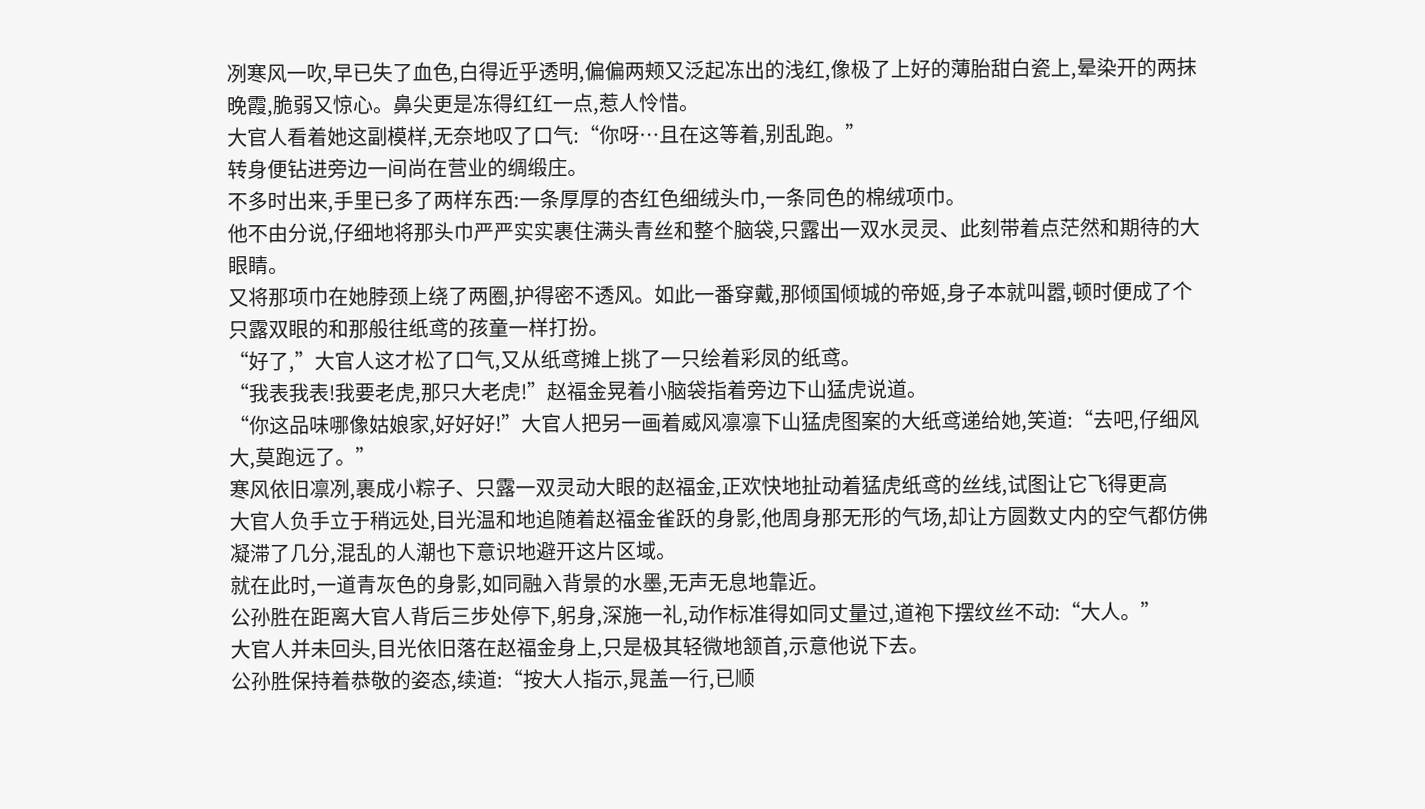冽寒风一吹,早已失了血色,白得近乎透明,偏偏两颊又泛起冻出的浅红,像极了上好的薄胎甜白瓷上,晕染开的两抹晚霞,脆弱又惊心。鼻尖更是冻得红红一点,惹人怜惜。
大官人看着她这副模样,无奈地叹了口气:“你呀…且在这等着,别乱跑。”
转身便钻进旁边一间尚在营业的绸缎庄。
不多时出来,手里已多了两样东西:一条厚厚的杏红色细绒头巾,一条同色的棉绒项巾。
他不由分说,仔细地将那头巾严严实实裹住满头青丝和整个脑袋,只露出一双水灵灵、此刻带着点茫然和期待的大眼睛。
又将那项巾在她脖颈上绕了两圈,护得密不透风。如此一番穿戴,那倾国倾城的帝姬,身子本就叫嚣,顿时便成了个只露双眼的和那般往纸鸢的孩童一样打扮。
“好了,”大官人这才松了口气,又从纸鸢摊上挑了一只绘着彩凤的纸鸢。
“我表我表!我要老虎,那只大老虎!”赵福金晃着小脑袋指着旁边下山猛虎说道。
“你这品味哪像姑娘家,好好好!”大官人把另一画着威风凛凛下山猛虎图案的大纸鸢递给她,笑道:“去吧,仔细风大,莫跑远了。”
寒风依旧凛冽,裹成小粽子、只露一双灵动大眼的赵福金,正欢快地扯动着猛虎纸鸢的丝线,试图让它飞得更高
大官人负手立于稍远处,目光温和地追随着赵福金雀跃的身影,他周身那无形的气场,却让方圆数丈内的空气都仿佛凝滞了几分,混乱的人潮也下意识地避开这片区域。
就在此时,一道青灰色的身影,如同融入背景的水墨,无声无息地靠近。
公孙胜在距离大官人背后三步处停下,躬身,深施一礼,动作标准得如同丈量过,道袍下摆纹丝不动:“大人。”
大官人并未回头,目光依旧落在赵福金身上,只是极其轻微地颔首,示意他说下去。
公孙胜保持着恭敬的姿态,续道:“按大人指示,晁盖一行,已顺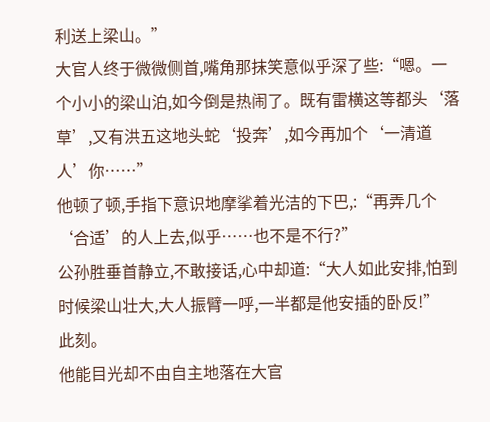利送上梁山。”
大官人终于微微侧首,嘴角那抹笑意似乎深了些:“嗯。一个小小的梁山泊,如今倒是热闹了。既有雷横这等都头‘落草’,又有洪五这地头蛇‘投奔’,如今再加个‘一清道人’你……”
他顿了顿,手指下意识地摩挲着光洁的下巴,:“再弄几个‘合适’的人上去,似乎……也不是不行?”
公孙胜垂首静立,不敢接话,心中却道:“大人如此安排,怕到时候梁山壮大,大人振臂一呼,一半都是他安插的卧反!”
此刻。
他能目光却不由自主地落在大官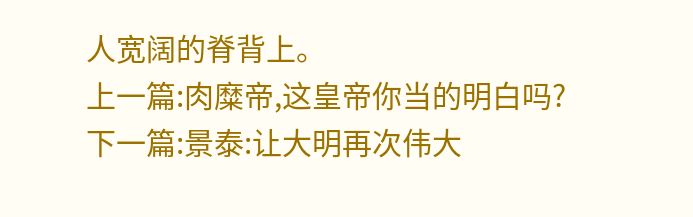人宽阔的脊背上。
上一篇:肉糜帝,这皇帝你当的明白吗?
下一篇:景泰:让大明再次伟大